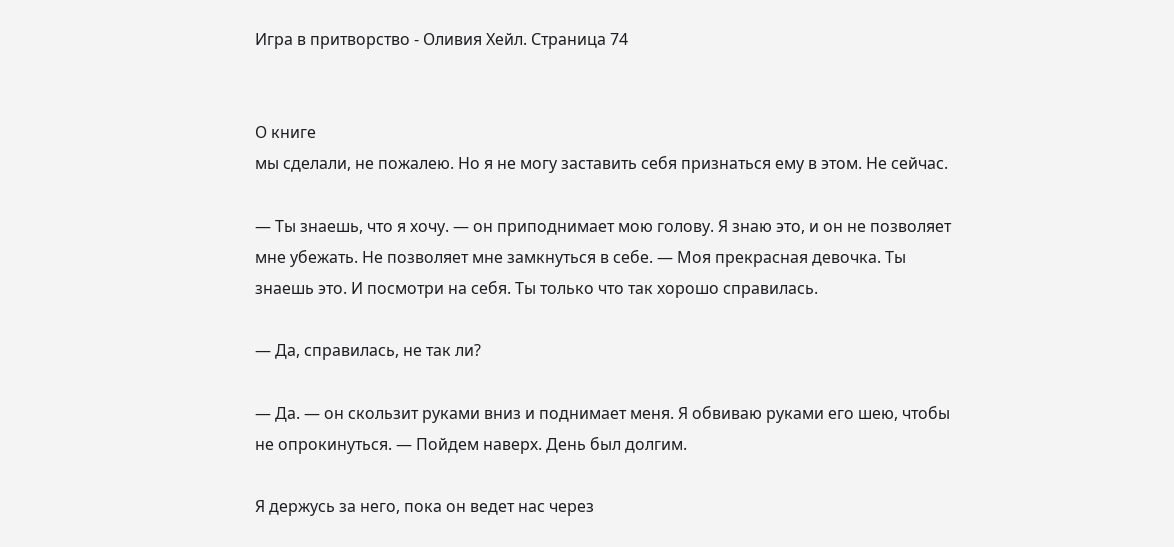Игра в притворство - Оливия Хейл. Страница 74


О книге
мы сделали, не пожалею. Но я не могу заставить себя признаться ему в этом. Не сейчас.

— Ты знаешь, что я хочу. — он приподнимает мою голову. Я знаю это, и он не позволяет мне убежать. Не позволяет мне замкнуться в себе. — Моя прекрасная девочка. Ты знаешь это. И посмотри на себя. Ты только что так хорошо справилась.

— Да, справилась, не так ли?

— Да. — он скользит руками вниз и поднимает меня. Я обвиваю руками его шею, чтобы не опрокинуться. — Пойдем наверх. День был долгим.

Я держусь за него, пока он ведет нас через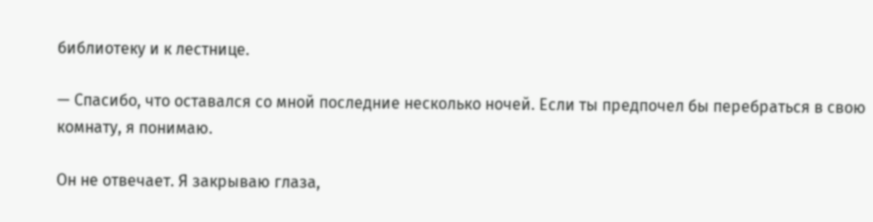библиотеку и к лестнице.

— Спасибо, что оставался со мной последние несколько ночей. Если ты предпочел бы перебраться в свою комнату, я понимаю.

Он не отвечает. Я закрываю глаза,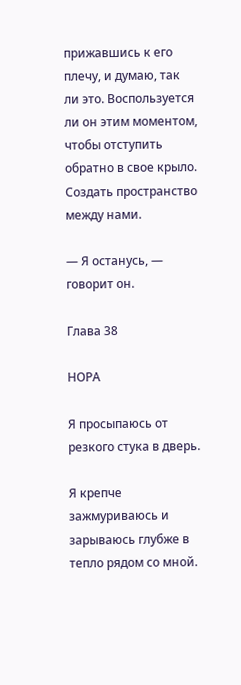прижавшись к его плечу, и думаю, так ли это. Воспользуется ли он этим моментом, чтобы отступить обратно в свое крыло. Создать пространство между нами.

— Я останусь, — говорит он.

Глава 38

НОРА

Я просыпаюсь от резкого стука в дверь.

Я крепче зажмуриваюсь и зарываюсь глубже в тепло рядом со мной.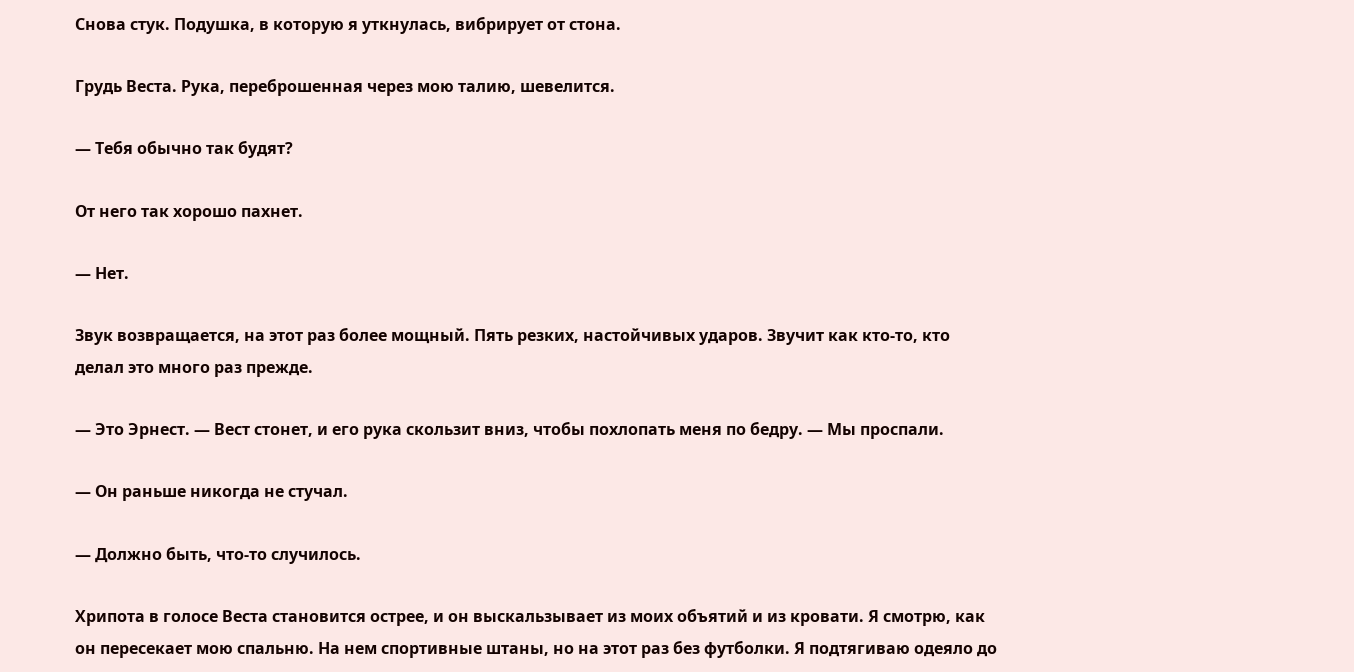Снова стук. Подушка, в которую я уткнулась, вибрирует от стона.

Грудь Веста. Рука, переброшенная через мою талию, шевелится.

— Тебя обычно так будят?

От него так хорошо пахнет.

— Нет.

Звук возвращается, на этот раз более мощный. Пять резких, настойчивых ударов. Звучит как кто-то, кто делал это много раз прежде.

— Это Эрнест. — Вест стонет, и его рука скользит вниз, чтобы похлопать меня по бедру. — Мы проспали.

— Он раньше никогда не стучал.

— Должно быть, что-то случилось.

Хрипота в голосе Веста становится острее, и он выскальзывает из моих объятий и из кровати. Я смотрю, как он пересекает мою спальню. На нем спортивные штаны, но на этот раз без футболки. Я подтягиваю одеяло до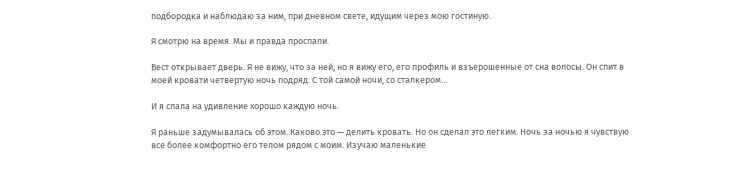подбородка и наблюдаю за ним, при дневном свете, идущим через мою гостиную.

Я смотрю на время. Мы и правда проспали.

Вест открывает дверь. Я не вижу, что за ней, но я вижу его, его профиль и взъерошенные от сна волосы. Он спит в моей кровати четвертую ночь подряд. С той самой ночи, со сталкером…

И я спала на удивление хорошо каждую ночь.

Я раньше задумывалась об этом. Каково это — делить кровать. Но он сделал это легким. Ночь за ночью я чувствую все более комфортно его телом рядом с моим. Изучаю маленькие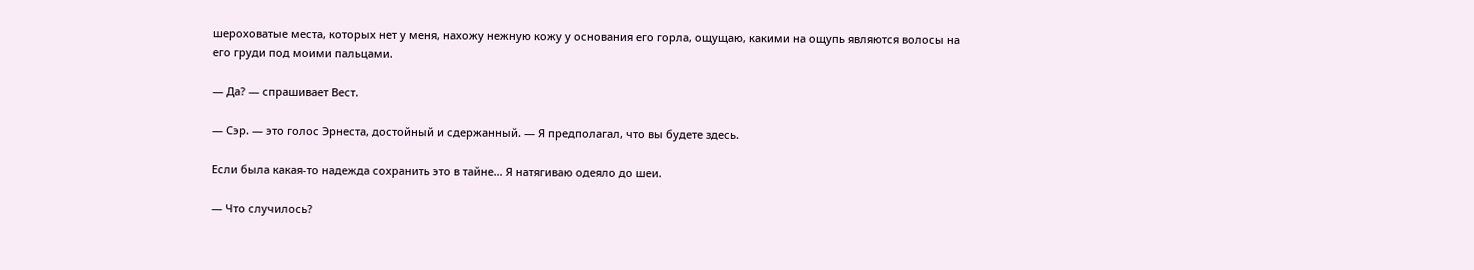шероховатые места, которых нет у меня, нахожу нежную кожу у основания его горла, ощущаю, какими на ощупь являются волосы на его груди под моими пальцами.

— Да? — спрашивает Вест.

— Сэр. — это голос Эрнеста, достойный и сдержанный. — Я предполагал, что вы будете здесь.

Если была какая-то надежда сохранить это в тайне… Я натягиваю одеяло до шеи.

— Что случилось?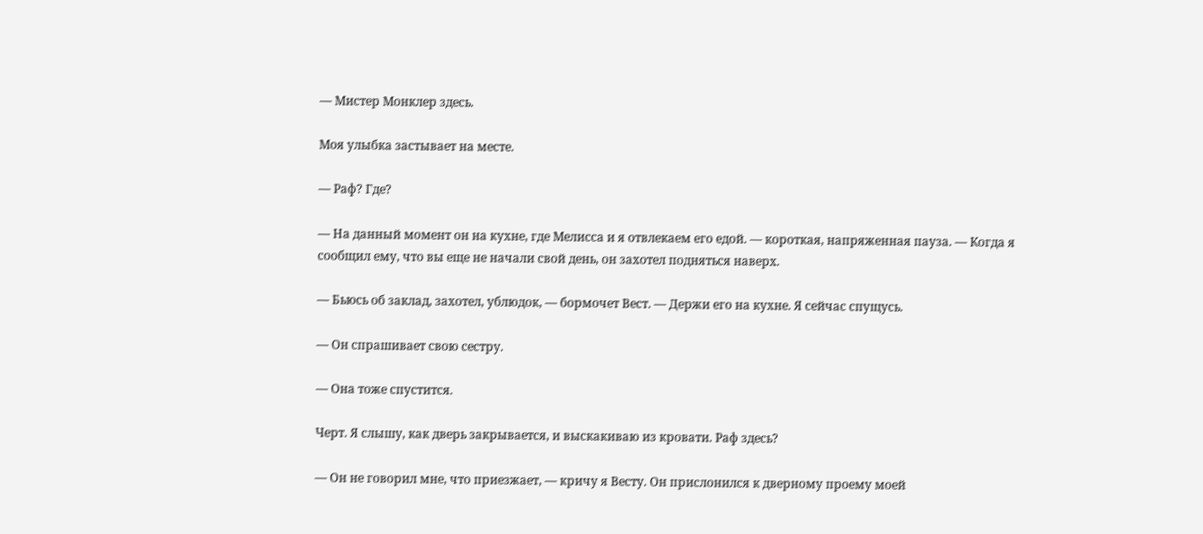— Мистер Монклер здесь.

Моя улыбка застывает на месте.

— Раф? Где?

— На данный момент он на кухне, где Мелисса и я отвлекаем его едой. — короткая, напряженная пауза. — Когда я сообщил ему, что вы еще не начали свой день, он захотел подняться наверх.

— Бьюсь об заклад, захотел, ублюдок, — бормочет Вест. — Держи его на кухне. Я сейчас спущусь.

— Он спрашивает свою сестру.

— Она тоже спустится.

Черт. Я слышу, как дверь закрывается, и выскакиваю из кровати. Раф здесь?

— Он не говорил мне, что приезжает, — кричу я Весту. Он прислонился к дверному проему моей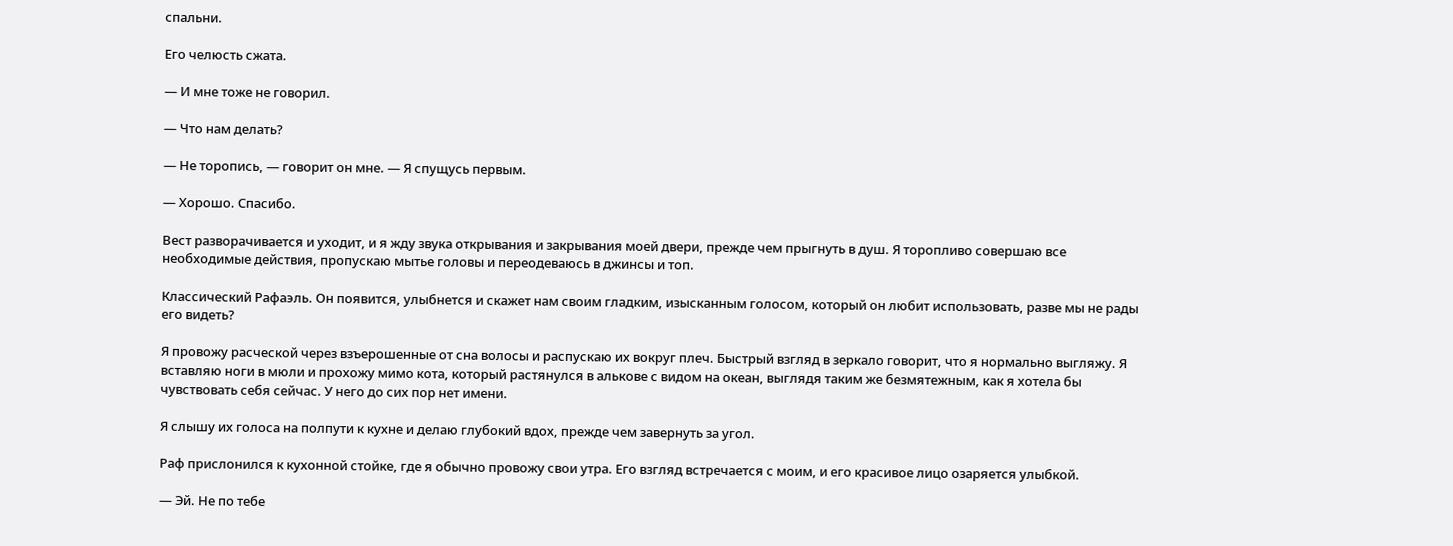спальни.

Его челюсть сжата.

— И мне тоже не говорил.

— Что нам делать?

— Не торопись, — говорит он мне. — Я спущусь первым.

— Хорошо. Спасибо.

Вест разворачивается и уходит, и я жду звука открывания и закрывания моей двери, прежде чем прыгнуть в душ. Я торопливо совершаю все необходимые действия, пропускаю мытье головы и переодеваюсь в джинсы и топ.

Классический Рафаэль. Он появится, улыбнется и скажет нам своим гладким, изысканным голосом, который он любит использовать, разве мы не рады его видеть?

Я провожу расческой через взъерошенные от сна волосы и распускаю их вокруг плеч. Быстрый взгляд в зеркало говорит, что я нормально выгляжу. Я вставляю ноги в мюли и прохожу мимо кота, который растянулся в алькове с видом на океан, выглядя таким же безмятежным, как я хотела бы чувствовать себя сейчас. У него до сих пор нет имени.

Я слышу их голоса на полпути к кухне и делаю глубокий вдох, прежде чем завернуть за угол.

Раф прислонился к кухонной стойке, где я обычно провожу свои утра. Его взгляд встречается с моим, и его красивое лицо озаряется улыбкой.

— Эй. Не по тебе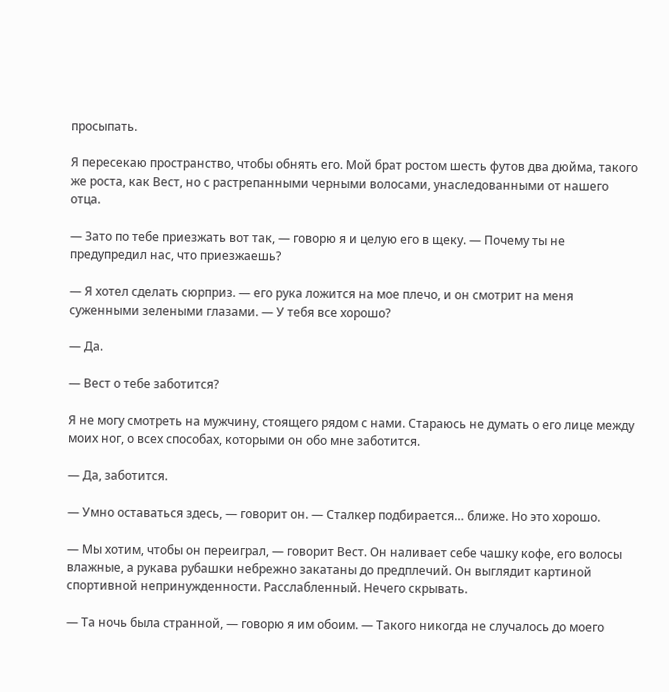просыпать.

Я пересекаю пространство, чтобы обнять его. Мой брат ростом шесть футов два дюйма, такого же роста, как Вест, но с растрепанными черными волосами, унаследованными от нашего отца.

— Зато по тебе приезжать вот так, — говорю я и целую его в щеку. — Почему ты не предупредил нас, что приезжаешь?

— Я хотел сделать сюрприз. — его рука ложится на мое плечо, и он смотрит на меня суженными зелеными глазами. — У тебя все хорошо?

— Да.

— Вест о тебе заботится?

Я не могу смотреть на мужчину, стоящего рядом с нами. Стараюсь не думать о его лице между моих ног, о всех способах, которыми он обо мне заботится.

— Да, заботится.

— Умно оставаться здесь, — говорит он. — Сталкер подбирается… ближе. Но это хорошо.

— Мы хотим, чтобы он переиграл, — говорит Вест. Он наливает себе чашку кофе, его волосы влажные, а рукава рубашки небрежно закатаны до предплечий. Он выглядит картиной спортивной непринужденности. Расслабленный. Нечего скрывать.

— Та ночь была странной, — говорю я им обоим. — Такого никогда не случалось до моего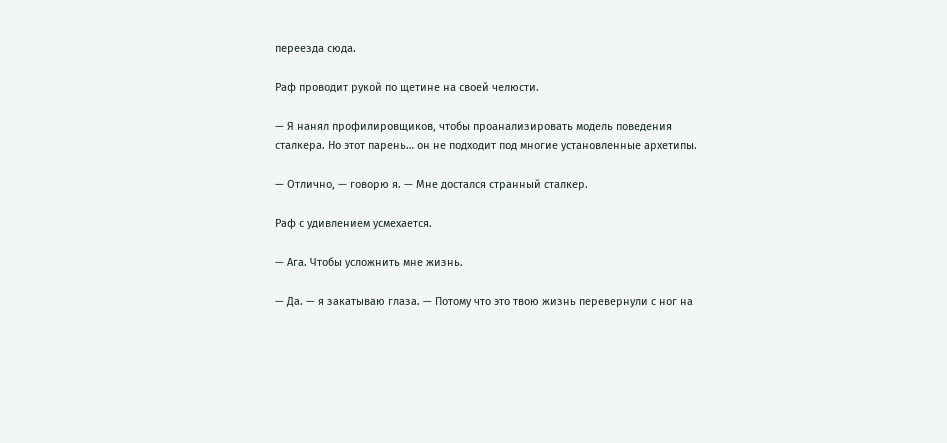переезда сюда.

Раф проводит рукой по щетине на своей челюсти.

— Я нанял профилировщиков, чтобы проанализировать модель поведения сталкера. Но этот парень… он не подходит под многие установленные архетипы.

— Отлично, — говорю я. — Мне достался странный сталкер.

Раф с удивлением усмехается.

— Ага. Чтобы усложнить мне жизнь.

— Да. — я закатываю глаза. — Потому что это твою жизнь перевернули с ног на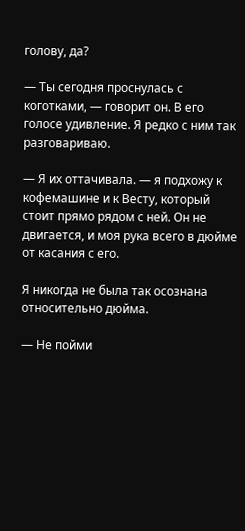голову, да?

— Ты сегодня проснулась с коготками, — говорит он. В его голосе удивление. Я редко с ним так разговариваю.

— Я их оттачивала. — я подхожу к кофемашине и к Весту, который стоит прямо рядом с ней. Он не двигается, и моя рука всего в дюйме от касания с его.

Я никогда не была так осознана относительно дюйма.

— Не пойми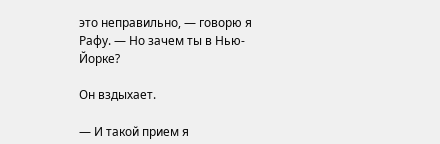это неправильно, — говорю я Рафу. — Но зачем ты в Нью-Йорке?

Он вздыхает.

— И такой прием я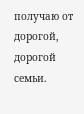получаю от дорогой, дорогой семьи.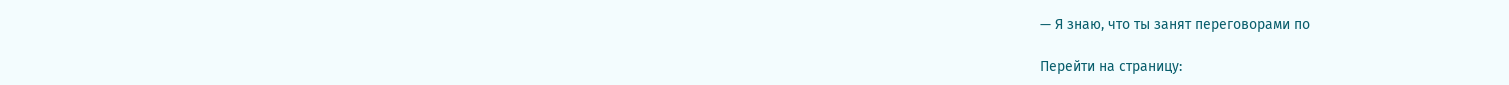— Я знаю, что ты занят переговорами по

Перейти на страницу: